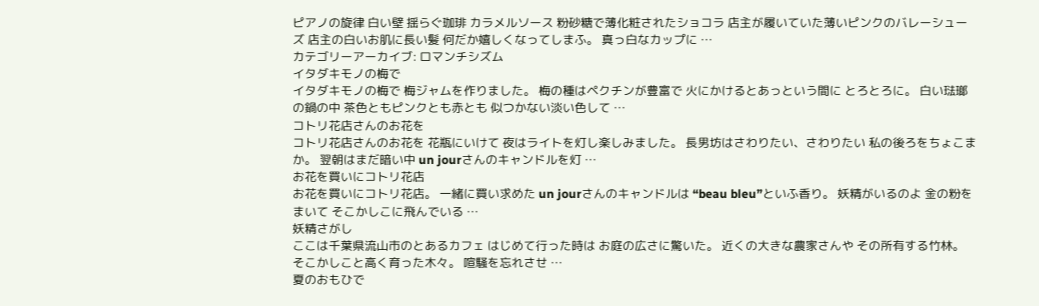ピアノの旋律 白い壁 揺らぐ珈琲 カラメルソース 粉砂糖で薄化粧されたショコラ 店主が履いていた薄いピンクのバレーシューズ 店主の白いお肌に長い髪 何だか嬉しくなってしまふ。 真っ白なカップに …
カテゴリーアーカイブ: ロマンチシズム
イタダキモノの梅で
イタダキモノの梅で 梅ジャムを作りました。 梅の種はペクチンが豊富で 火にかけるとあっという間に とろとろに。 白い琺瑯の鍋の中 茶色ともピンクとも赤とも 似つかない淡い色して …
コトリ花店さんのお花を
コトリ花店さんのお花を 花瓶にいけて 夜はライトを灯し楽しみました。 長男坊はさわりたい、さわりたい 私の後ろをちょこまか。 翌朝はまだ暗い中 un jourさんのキャンドルを灯 …
お花を買いにコトリ花店
お花を買いにコトリ花店。 一緒に買い求めた un jourさんのキャンドルは “beau bleu”といふ香り。 妖精がいるのよ 金の粉をまいて そこかしこに飛んでいる …
妖精さがし
ここは千葉県流山市のとあるカフェ はじめて行った時は お庭の広さに驚いた。 近くの大きな農家さんや その所有する竹林。 そこかしこと高く育った木々。 喧騒を忘れさせ …
夏のおもひで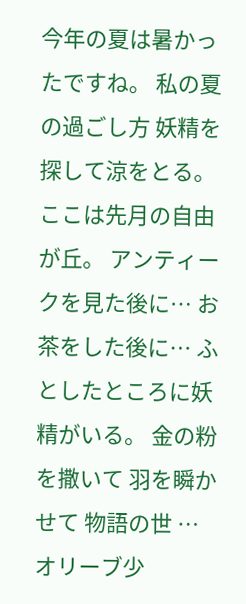今年の夏は暑かったですね。 私の夏の過ごし方 妖精を探して涼をとる。 ここは先月の自由が丘。 アンティークを見た後に… お茶をした後に… ふとしたところに妖精がいる。 金の粉を撒いて 羽を瞬かせて 物語の世 …
オリーブ少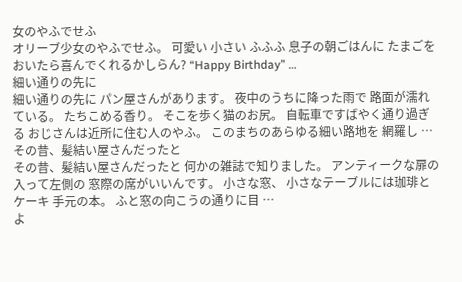女のやふでせふ
オリーブ少女のやふでせふ。 可愛い 小さい ふふふ 息子の朝ごはんに たまごをおいたら喜んでくれるかしらん? “Happy Birthday” …
細い通りの先に
細い通りの先に パン屋さんがあります。 夜中のうちに降った雨で 路面が濡れている。 たちこめる香り。 そこを歩く猫のお尻。 自転車ですばやく通り過ぎる おじさんは近所に住む人のやふ。 このまちのあらゆる細い路地を 網羅し …
その昔、髪結い屋さんだったと
その昔、髪結い屋さんだったと 何かの雑誌で知りました。 アンティークな扉の入って左側の 窓際の席がいいんです。 小さな窓、 小さなテーブルには珈琲とケーキ 手元の本。 ふと窓の向こうの通りに目 …
よ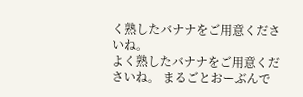く熟したバナナをご用意くださいね。
よく熟したバナナをご用意くださいね。 まるごとおーぶんで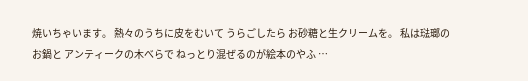焼いちゃいます。 熱々のうちに皮をむいて うらごしたら お砂糖と生クリームを。 私は琺瑯のお鍋と アンティークの木べらで ねっとり混ぜるのが絵本のやふ …